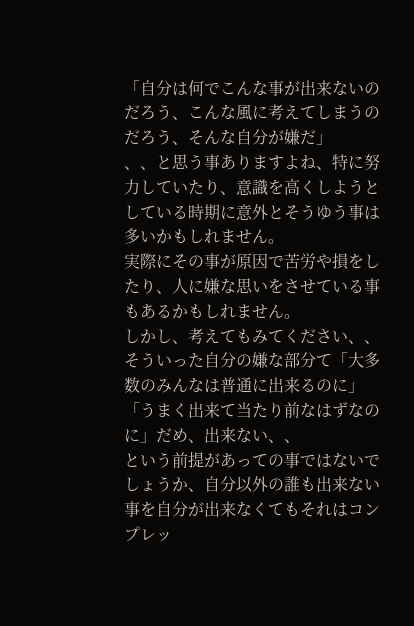「自分は何でこんな事が出来ないのだろう、こんな風に考えてしまうのだろう、そんな自分が嫌だ」
、、と思う事ありますよね、特に努力していたり、意識を高くしようとしている時期に意外とそうゆう事は多いかもしれません。
実際にその事が原因で苦労や損をしたり、人に嫌な思いをさせている事もあるかもしれません。
しかし、考えてもみてください、、そういった自分の嫌な部分て「大多数のみんなは普通に出来るのに」「うまく出来て当たり前なはずなのに」だめ、出来ない、、
という前提があっての事ではないでしょうか、自分以外の誰も出来ない事を自分が出来なくてもそれはコンプレッ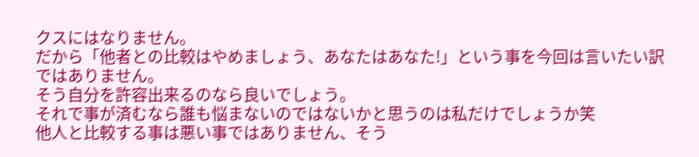クスにはなりません。
だから「他者との比較はやめましょう、あなたはあなた!」という事を今回は言いたい訳ではありません。
そう自分を許容出来るのなら良いでしょう。
それで事が済むなら誰も悩まないのではないかと思うのは私だけでしょうか笑
他人と比較する事は悪い事ではありません、そう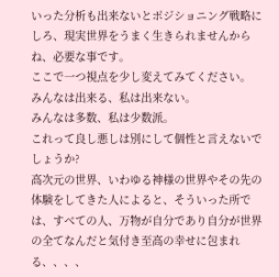いった分析も出来ないとポジショニング戦略にしろ、現実世界をうまく生きられませんからね、必要な事です。
ここで一つ視点を少し変えてみてください。
みんなは出来る、私は出来ない。
みんなは多数、私は少数派。
これって良し悪しは別にして個性と言えないでしょうか?
高次元の世界、いわゆる神様の世界やその先の体験をしてきた人によると、そういった所では、すべての人、万物が自分であり自分が世界の全てなんだと気付き至高の幸せに包まれる、、、、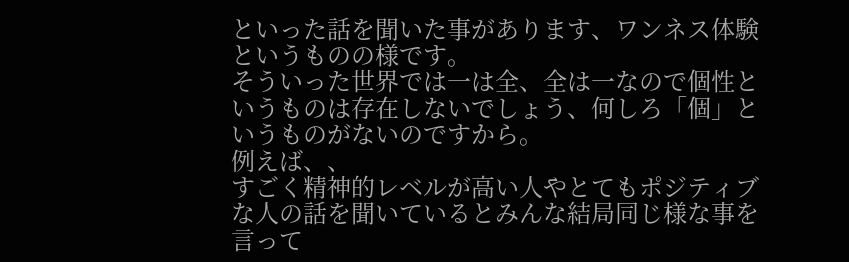といった話を聞いた事があります、ワンネス体験というものの様です。
そういった世界では一は全、全は一なので個性というものは存在しないでしょう、何しろ「個」というものがないのですから。
例えば、、
すごく精神的レベルが高い人やとてもポジティブな人の話を聞いているとみんな結局同じ様な事を言って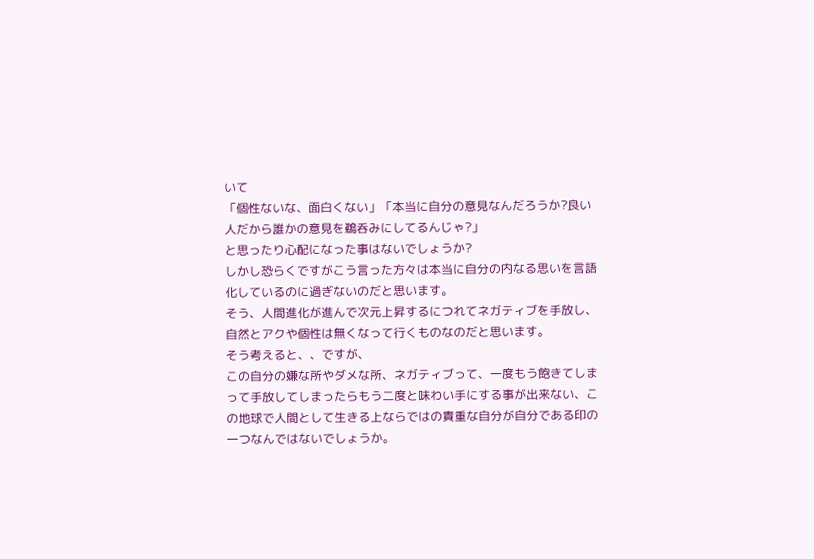いて
「個性ないな、面白くない」「本当に自分の意見なんだろうか?良い人だから誰かの意見を鵜呑みにしてるんじゃ?」
と思ったり心配になった事はないでしょうか?
しかし恐らくですがこう言った方々は本当に自分の内なる思いを言語化しているのに過ぎないのだと思います。
そう、人間進化が進んで次元上昇するにつれてネガティブを手放し、自然とアクや個性は無くなって行くものなのだと思います。
そう考えると、、ですが、
この自分の嫌な所やダメな所、ネガティブって、一度もう飽きてしまって手放してしまったらもう二度と味わい手にする事が出来ない、この地球で人間として生きる上ならではの貴重な自分が自分である印の一つなんではないでしょうか。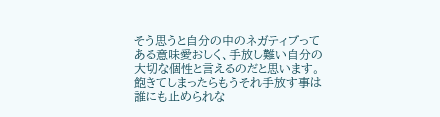そう思うと自分の中のネガティブってある意味愛おしく、手放し難い自分の大切な個性と言えるのだと思います。
飽きてしまったらもうそれ手放す事は誰にも止められな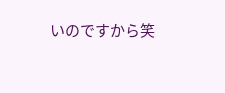いのですから笑